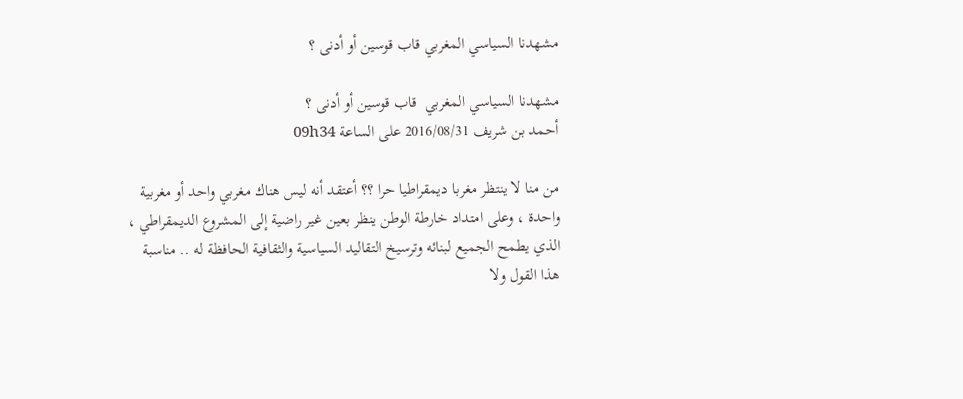مشهدنا السياسي المغربي قاب قوسين أو أدنى ؟

مشهدنا السياسي المغربي  قاب قوسين أو أدنى ؟
أحمد بن شريف 2016/08/31 على الساعة 09h34

من منا لا ينتظر مغربا ديمقراطيا حرا ؟؟ أعتقد أنه ليس هناك مغربي واحد أو مغربية واحدة ، وعلى امتداد خارطة الوطن ينظر بعين غير راضية إلى المشروع الديمقراطي ، الذي يطمح الجميع لبنائه وترسيخ التقاليد السياسية والثقافية الحافظة له .. مناسبة هذا القول ولا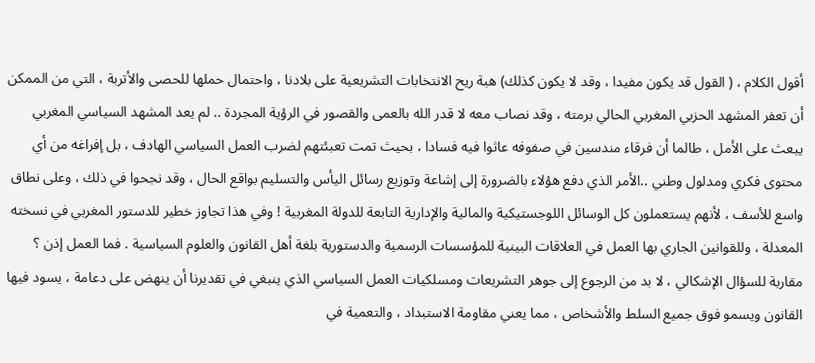أقول الكلام ، ( القول قد يكون مفيدا ، وقد لا يكون كذلك) هبة ريح الانتخابات التشريعية على بلادنا ، واحتمال حملها للحصى والأتربة ، التي من الممكن أن تعفر المشهد الحزبي المغربي الحالي برمته ، وقد نصاب معه لا قدر الله بالعمى والقصور في الرؤية المجردة .. لم يعد المشهد السياسي المغربي يبعث على الأمل ، طالما أن فرقاء مندسين في صفوفه عاثوا فيه فسادا ، بحيث تمت تعبئتهم لضرب العمل السياسي الهادف ، بل إفراغه من أي محتوى فكري ومدلول وطني ..الأمر الذي دفع هؤلاء بالضرورة إلى إشاعة وتوزيع رسائل اليأس والتسليم بواقع الحال ، وقد نجحوا في ذلك ، وعلى نطاق واسع للأسف ، لأنهم يستعملون كل الوسائل اللوجستيكية والمالية والإدارية التابعة للدولة المغربية ! وفي هذا تجاوز خطير للدستور المغربي في نسخته المعدلة ، وللقوانين الجاري بها العمل في العلاقات البينية للمؤسسات الرسمية والدستورية بلغة أهل القانون والعلوم السياسية . فما العمل إذن ؟ مقاربة للسؤال الإشكالي ، لا بد من الرجوع إلى جوهر التشريعات ومسلكيات العمل السياسي الذي ينبغي في تقديرنا أن ينهض على دعامة ، يسود فيها القانون ويسمو فوق جميع السلط والأشخاص ، مما يعني مقاومة الاستبداد ، والتعمية في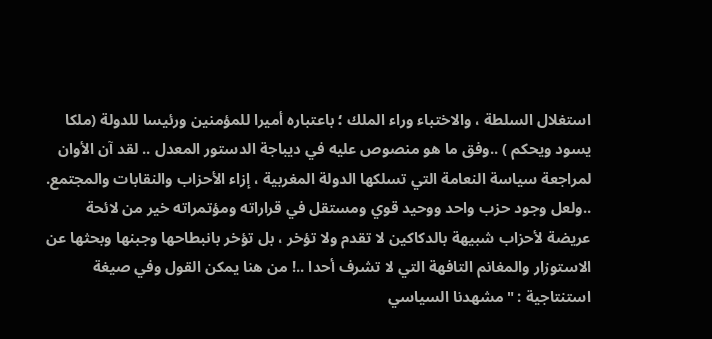استغلال السلطة ، والاختباء وراء الملك ؛ باعتباره أميرا للمؤمنين ورئيسا للدولة (ملكا يسود ويحكم ) ..وفق ما هو منصوص عليه في ديباجة الدستور المعدل .. لقد آن الأوان لمراجعة سياسة النعامة التي تسلكها الدولة المغربية ، إزاء الأحزاب والنقابات والمجتمع. ..ولعل وجود حزب واحد ووحيد قوي ومستقل في قراراته ومؤتمراته خير من لائحة عريضة لأحزاب شبيهة بالدكاكين لا تقدم ولا تؤخر ، بل تؤخر بانبطاحها وجبنها وبحثها عن الاستوزار والمغانم التافهة التي لا تشرف أحدا ..! من هنا يمكن القول وفي صيغة استنتاجية : "مشهدنا السياسي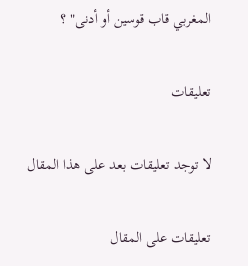المغربي قاب قوسين أو أدنى" ؟

تعليقات

لا توجد تعليقات بعد على هذا المقال

تعليقات على المقال